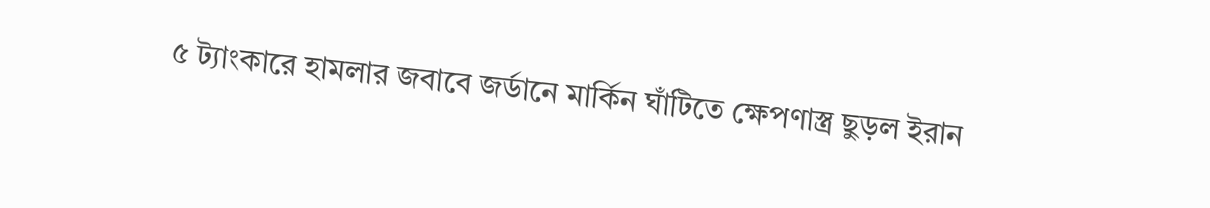৫ ট্যাংকারে হামলার জবাবে জর্ডানে মার্কিন ঘাঁটিতে ক্ষেপণাস্ত্র ছুড়ল ইরান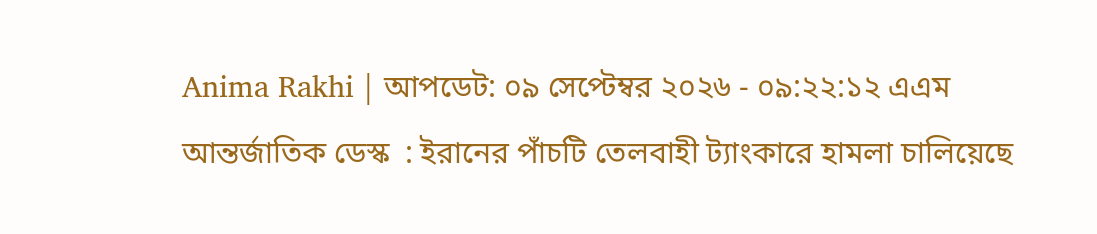Anima Rakhi | আপডেট: ০৯ সেপ্টেম্বর ২০২৬ - ০৯:২২:১২ এএম
আন্তর্জাতিক ডেস্ক  : ইরানের পাঁচটি তেলবাহী ট্যাংকারে হামলা চালিয়েছে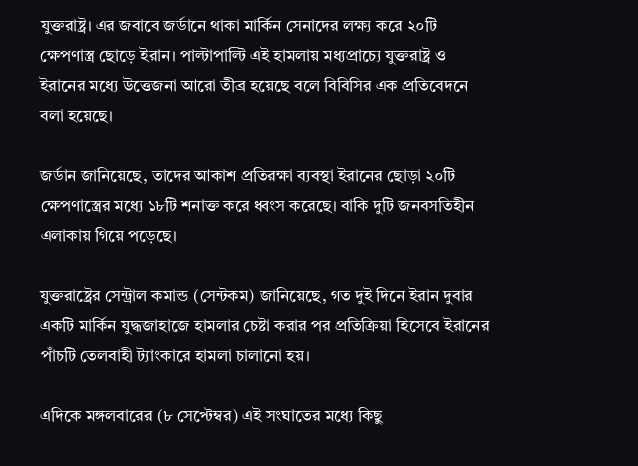যুক্তরাষ্ট্র। এর জবাবে জর্ডানে থাকা মার্কিন সেনাদের লক্ষ্য করে ২০টি ক্ষেপণাস্ত্র ছোড়ে ইরান। পাল্টাপাল্টি এই হামলায় মধ্যপ্রাচ্যে যুক্তরাষ্ট্র ও ইরানের মধ্যে উত্তেজনা আরো তীব্র হয়েছে বলে বিবিসির এক প্রতিবেদনে বলা হয়েছে।

জর্ডান জানিয়েছে, তাদের আকাশ প্রতিরক্ষা ব্যবস্থা ইরানের ছোড়া ২০টি ক্ষেপণাস্ত্রের মধ্যে ১৮টি শনাক্ত করে ধ্বংস করেছে। বাকি দুটি জনবসতিহীন এলাকায় গিয়ে পড়েছে।

যুক্তরাষ্ট্রের সেন্ট্রাল কমান্ড (সেন্টকম) জানিয়েছে, গত দুই দিনে ইরান দুবার একটি মার্কিন যুদ্ধজাহাজে হামলার চেষ্টা করার পর প্রতিক্রিয়া হিসেবে ইরানের পাঁচটি তেলবাহী ট্যাংকারে হামলা চালানো হয়।

এদিকে মঙ্গলবারের (৮ সেপ্টেম্বর) এই সংঘাতের মধ্যে কিছু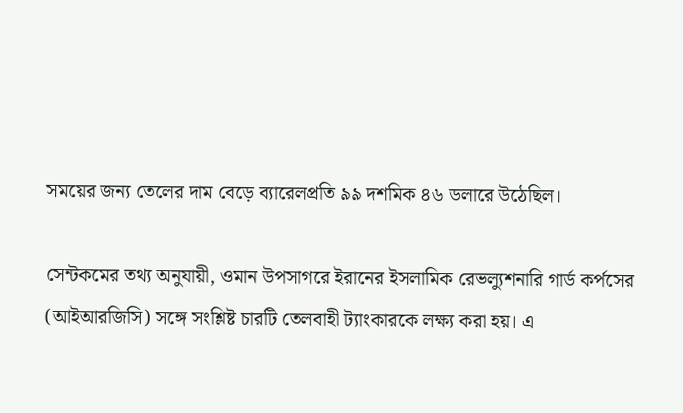সময়ের জন্য তেলের দাম বেড়ে ব্যারেলপ্রতি ৯৯ দশমিক ৪৬ ডলারে উঠেছিল।

সেন্টকমের তথ্য অনুযায়ী, ওমান উপসাগরে ইরানের ইসলামিক রেভল্যুশনারি গার্ড কর্পসের (আইআরজিসি) সঙ্গে সংশ্লিষ্ট চারটি তেলবাহী ট্যাংকারকে লক্ষ্য করা হয়। এ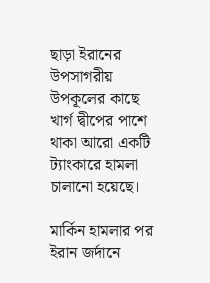ছাড়া ইরানের উপসাগরীয় উপকূলের কাছে খার্গ দ্বীপের পাশে থাকা আরো একটি ট্যাংকারে হামলা চালানো হয়েছে।

মার্কিন হামলার পর ইরান জর্দানে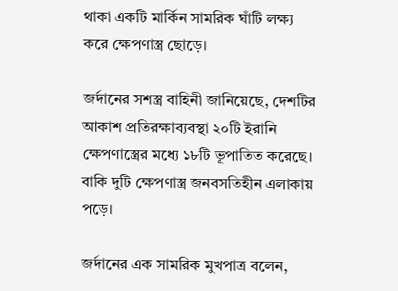থাকা একটি মার্কিন সামরিক ঘাঁটি লক্ষ্য করে ক্ষেপণাস্ত্র ছোড়ে।

জর্দানের সশস্ত্র বাহিনী জানিয়েছে, দেশটির আকাশ প্রতিরক্ষাব্যবস্থা ২০টি ইরানি ক্ষেপণাস্ত্রের মধ্যে ১৮টি ভূপাতিত করেছে। বাকি দুটি ক্ষেপণাস্ত্র জনবসতিহীন এলাকায় পড়ে।

জর্দানের এক সামরিক মুখপাত্র বলেন,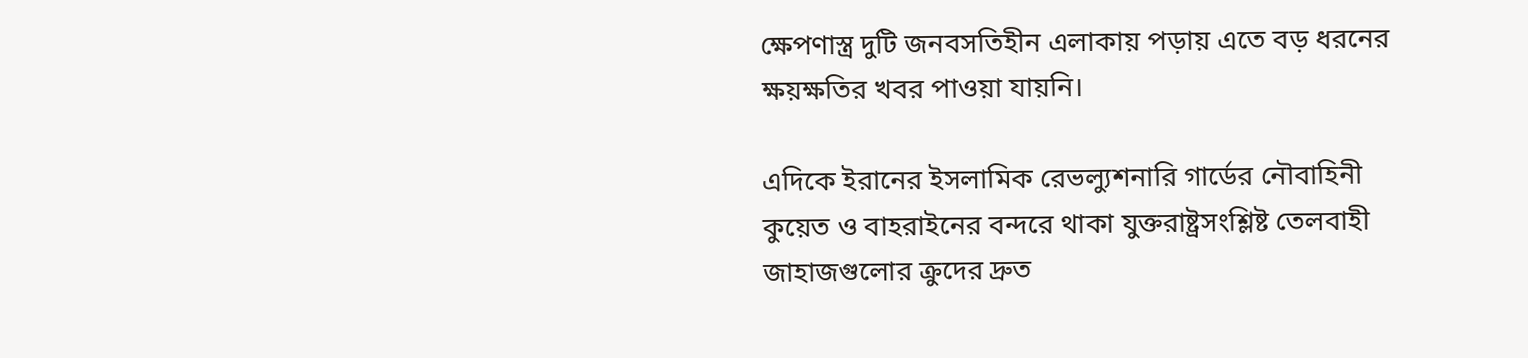ক্ষেপণাস্ত্র দুটি জনবসতিহীন এলাকায় পড়ায় এতে বড় ধরনের ক্ষয়ক্ষতির খবর পাওয়া যায়নি।

এদিকে ইরানের ইসলামিক রেভল্যুশনারি গার্ডের নৌবাহিনী কুয়েত ও বাহরাইনের বন্দরে থাকা যুক্তরাষ্ট্রসংশ্লিষ্ট তেলবাহী জাহাজগুলোর ক্রুদের দ্রুত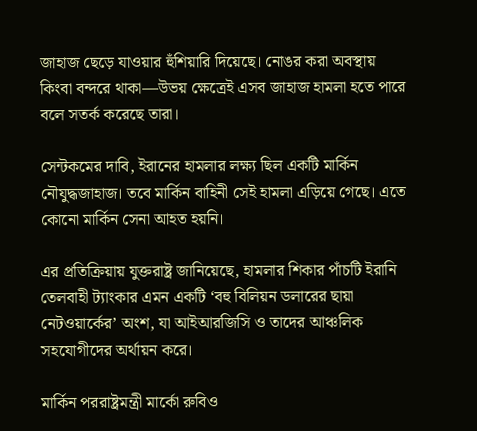জাহাজ ছেড়ে যাওয়ার হুঁশিয়ারি দিয়েছে। নোঙর করা অবস্থায় কিংবা বন্দরে থাকা—উভয় ক্ষেত্রেই এসব জাহাজ হামলা হতে পারে বলে সতর্ক করেছে তারা।

সেন্টকমের দাবি, ইরানের হামলার লক্ষ্য ছিল একটি মার্কিন নৌযুদ্ধজাহাজ। তবে মার্কিন বাহিনী সেই হামলা এড়িয়ে গেছে। এতে কোনো মার্কিন সেনা আহত হয়নি।

এর প্রতিক্রিয়ায় যুক্তরাষ্ট্র জানিয়েছে, হামলার শিকার পাঁচটি ইরানি তেলবাহী ট্যাংকার এমন একটি ‘বহু বিলিয়ন ডলারের ছায়া নেটওয়ার্কের’ অংশ, যা আইআরজিসি ও তাদের আঞ্চলিক সহযোগীদের অর্থায়ন করে।

মার্কিন পররাষ্ট্রমন্ত্রী মার্কো রুবিও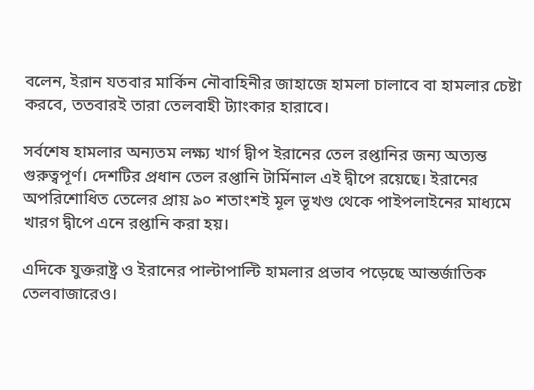বলেন, ইরান যতবার মার্কিন নৌবাহিনীর জাহাজে হামলা চালাবে বা হামলার চেষ্টা করবে, ততবারই তারা তেলবাহী ট্যাংকার হারাবে।

সর্বশেষ হামলার অন্যতম লক্ষ্য খার্গ দ্বীপ ইরানের তেল রপ্তানির জন্য অত্যন্ত গুরুত্বপূর্ণ। দেশটির প্রধান তেল রপ্তানি টার্মিনাল এই দ্বীপে রয়েছে। ইরানের অপরিশোধিত তেলের প্রায় ৯০ শতাংশই মূল ভূখণ্ড থেকে পাইপলাইনের মাধ্যমে খারগ দ্বীপে এনে রপ্তানি করা হয়।

এদিকে যুক্তরাষ্ট্র ও ইরানের পাল্টাপাল্টি হামলার প্রভাব পড়েছে আন্তর্জাতিক তেলবাজারেও।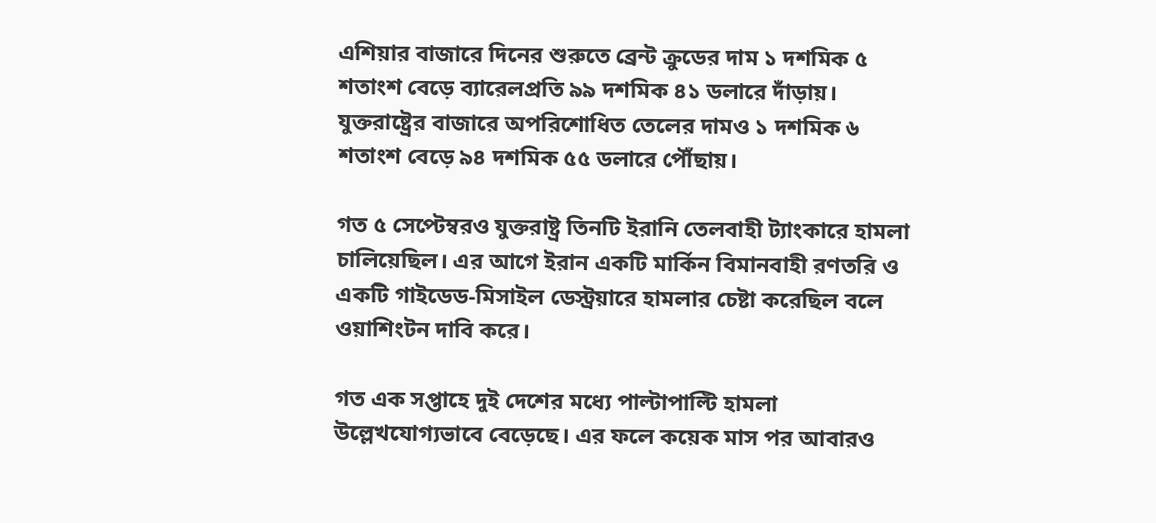এশিয়ার বাজারে দিনের শুরুতে ব্রেন্ট ক্রুডের দাম ১ দশমিক ৫ শতাংশ বেড়ে ব্যারেলপ্রতি ৯৯ দশমিক ৪১ ডলারে দাঁড়ায়। যুক্তরাষ্ট্রের বাজারে অপরিশোধিত তেলের দামও ১ দশমিক ৬ শতাংশ বেড়ে ৯৪ দশমিক ৫৫ ডলারে পৌঁছায়।

গত ৫ সেপ্টেম্বরও যুক্তরাষ্ট্র তিনটি ইরানি তেলবাহী ট্যাংকারে হামলা চালিয়েছিল। এর আগে ইরান একটি মার্কিন বিমানবাহী রণতরি ও একটি গাইডেড-মিসাইল ডেস্ট্রয়ারে হামলার চেষ্টা করেছিল বলে ওয়াশিংটন দাবি করে।

গত এক সপ্তাহে দুই দেশের মধ্যে পাল্টাপাল্টি হামলা উল্লেখযোগ্যভাবে বেড়েছে। এর ফলে কয়েক মাস পর আবারও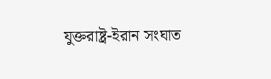যুক্তরাষ্ট্র-ইরান সংঘাত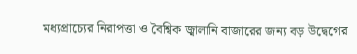মধ্যপ্রাচ্যের নিরাপত্তা ও বৈশ্বিক জ্বালানি বাজারের জন্য বড় উদ্বেগের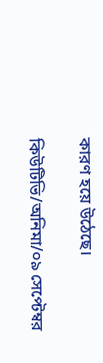কারণ হয়ে উঠেছে।

কিউটিভি/অনিমা/০৯ সেপ্টেম্বর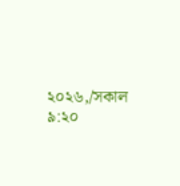২০২৬,/সকাল ৯:২০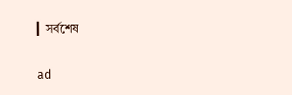▎সর্বশেষ

ad